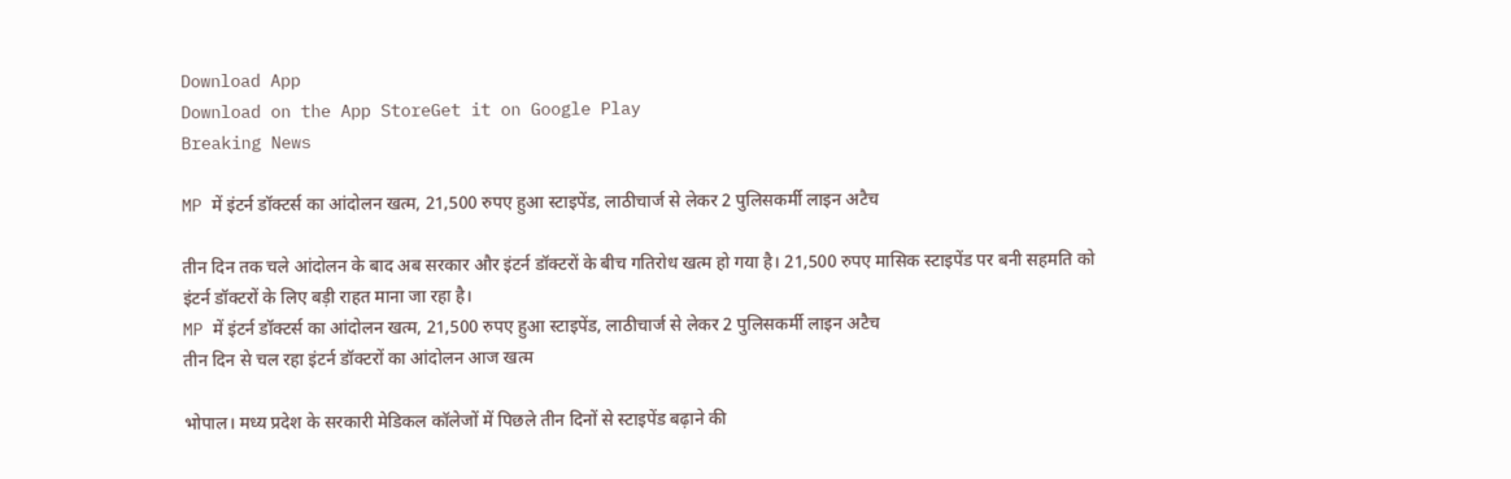Download App
Download on the App StoreGet it on Google Play
Breaking News

MP में इंटर्न डॉक्टर्स का आंदोलन खत्म, 21,500 रुपए हुआ स्टाइपेंड, लाठीचार्ज से लेकर 2 पुलिसकर्मी लाइन अटैच

तीन दिन तक चले आंदोलन के बाद अब सरकार और इंटर्न डॉक्टरों के बीच गतिरोध खत्म हो गया है। 21,500 रुपए मासिक स्टाइपेंड पर बनी सहमति को इंटर्न डॉक्टरों के लिए बड़ी राहत माना जा रहा है।
MP में इंटर्न डॉक्टर्स का आंदोलन खत्म, 21,500 रुपए हुआ स्टाइपेंड, लाठीचार्ज से लेकर 2 पुलिसकर्मी लाइन अटैच
तीन दिन से चल रहा इंटर्न डॉक्टरों का आंदोलन आज खत्म

भोपाल। मध्य प्रदेश के सरकारी मेडिकल कॉलेजों में पिछले तीन दिनों से स्टाइपेंड बढ़ाने की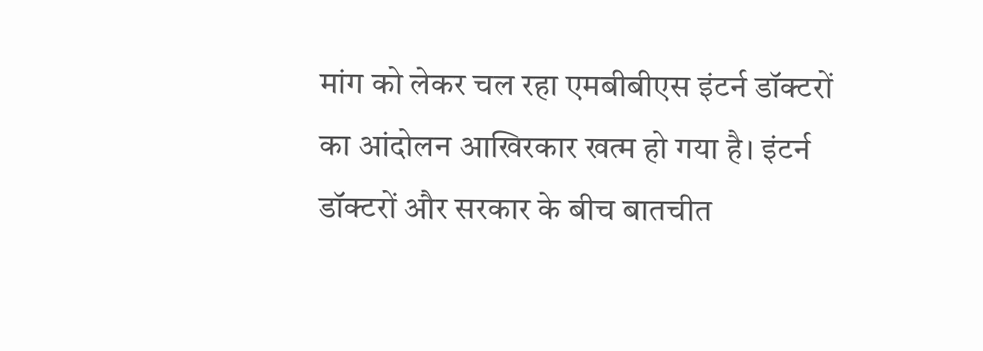मांग को लेकर चल रहा एमबीबीएस इंटर्न डॉक्टरों का आंदोलन आखिरकार खत्म हो गया है। इंटर्न डॉक्टरों और सरकार के बीच बातचीत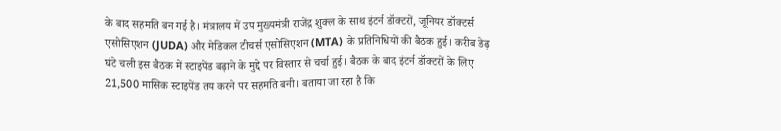के बाद सहमति बन गई है। मंत्रालय में उप मुख्यमंत्री राजेंद्र शुक्ल के साथ इंटर्न डॉक्टरों, जूनियर डॉक्टर्स एसोसिएशन (JUDA) और मेडिकल टीचर्स एसोसिएशन (MTA) के प्रतिनिधियों की बैठक हुई। करीब डेढ़ घंटे चली इस बैठक में स्टाइपेंड बढ़ाने के मुद्दे पर विस्तार से चर्चा हुई। बैठक के बाद इंटर्न डॉक्टरों के लिए 21,500 मासिक स्टाइपेंड तय करने पर सहमति बनी। बताया जा रहा है कि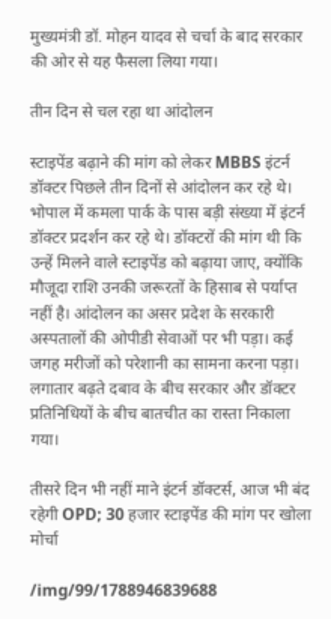मुख्यमंत्री डॉ. मोहन यादव से चर्चा के बाद सरकार की ओर से यह फैसला लिया गया।

तीन दिन से चल रहा था आंदोलन

स्टाइपेंड बढ़ाने की मांग को लेकर MBBS इंटर्न डॉक्टर पिछले तीन दिनों से आंदोलन कर रहे थे। भोपाल में कमला पार्क के पास बड़ी संख्या में इंटर्न डॉक्टर प्रदर्शन कर रहे थे। डॉक्टरों की मांग थी कि उन्हें मिलने वाले स्टाइपेंड को बढ़ाया जाए, क्योंकि मौजूदा राशि उनकी जरूरतों के हिसाब से पर्याप्त नहीं है। आंदोलन का असर प्रदेश के सरकारी अस्पतालों की ओपीडी सेवाओं पर भी पड़ा। कई जगह मरीजों को परेशानी का सामना करना पड़ा। लगातार बढ़ते दबाव के बीच सरकार और डॉक्टर प्रतिनिधियों के बीच बातचीत का रास्ता निकाला गया।

तीसरे दिन भी नहीं माने इंटर्न डॉक्टर्स, आज भी बंद रहेगी OPD; 30 हजार स्टाइपेंड की मांग पर खोला मोर्चा

/img/99/1788946839688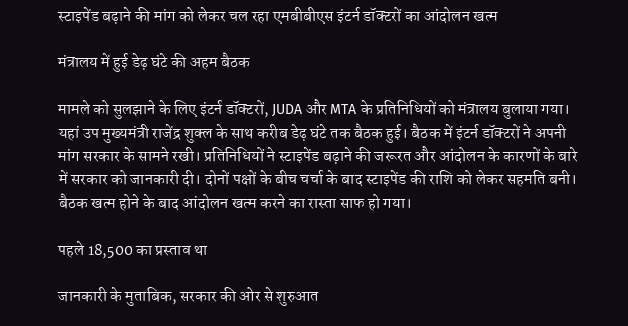स्टाइपेंड बढ़ाने की मांग को लेकर चल रहा एमबीबीएस इंटर्न डॉक्टरों का आंदोलन खत्म

मंत्रालय में हुई डेढ़ घंटे की अहम बैठक

मामले को सुलझाने के लिए इंटर्न डॉक्टरों, JUDA और MTA के प्रतिनिधियों को मंत्रालय बुलाया गया। यहां उप मुख्यमंत्री राजेंद्र शुक्ल के साथ करीब डेढ़ घंटे तक बैठक हुई। बैठक में इंटर्न डॉक्टरों ने अपनी मांग सरकार के सामने रखी। प्रतिनिधियों ने स्टाइपेंड बढ़ाने की जरूरत और आंदोलन के कारणों के बारे में सरकार को जानकारी दी। दोनों पक्षों के बीच चर्चा के बाद स्टाइपेंड की राशि को लेकर सहमति बनी। बैठक खत्म होने के बाद आंदोलन खत्म करने का रास्ता साफ हो गया।

पहले 18,500 का प्रस्ताव था

जानकारी के मुताबिक, सरकार की ओर से शुरुआत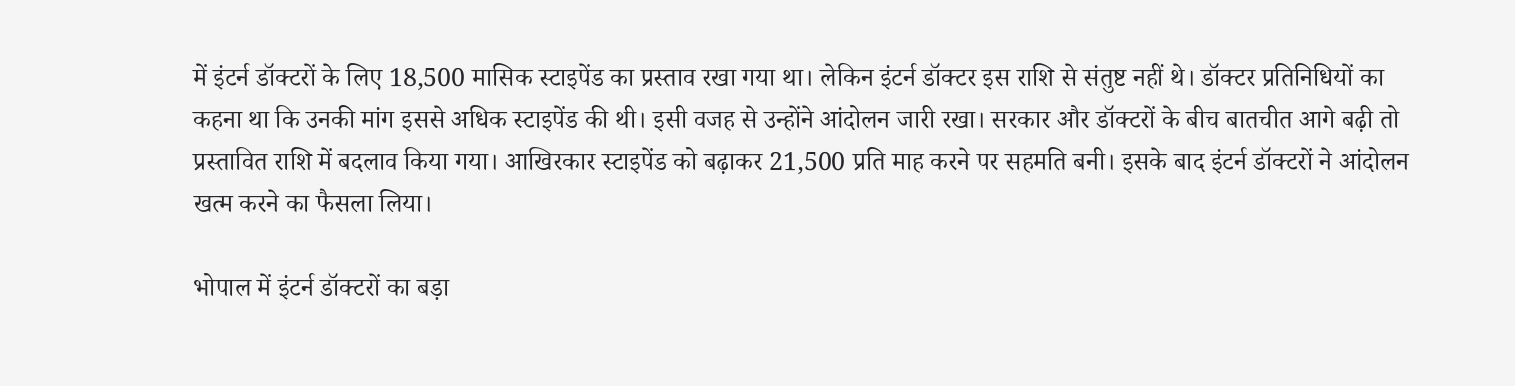में इंटर्न डॉक्टरों के लिए 18,500 मासिक स्टाइपेंड का प्रस्ताव रखा गया था। लेकिन इंटर्न डॉक्टर इस राशि से संतुष्ट नहीं थे। डॉक्टर प्रतिनिधियों का कहना था कि उनकी मांग इससे अधिक स्टाइपेंड की थी। इसी वजह से उन्होंने आंदोलन जारी रखा। सरकार और डॉक्टरों के बीच बातचीत आगे बढ़ी तो प्रस्तावित राशि में बदलाव किया गया। आखिरकार स्टाइपेंड को बढ़ाकर 21,500 प्रति माह करने पर सहमति बनी। इसके बाद इंटर्न डॉक्टरों ने आंदोलन खत्म करने का फैसला लिया।

भोपाल में इंटर्न डॉक्टरों का बड़ा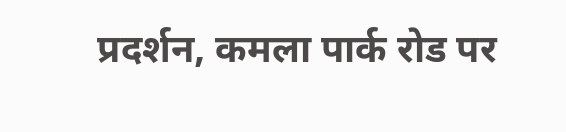प्रदर्शन, कमला पार्क रोड पर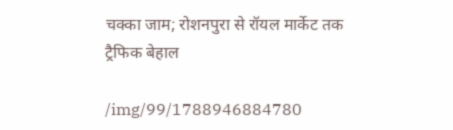चक्का जाम; रोशनपुरा से रॉयल मार्केट तक ट्रैफिक बेहाल

/img/99/1788946884780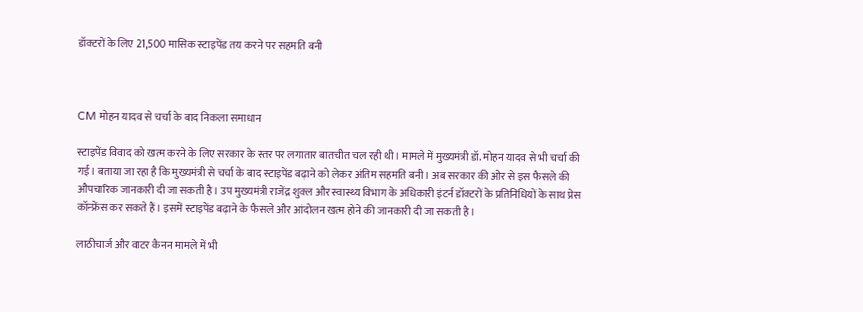डॉक्टरों के लिए 21,500 मासिक स्टाइपेंड तय करने पर सहमति बनी



CM मोहन यादव से चर्चा के बाद निकला समाधान

स्टाइपेंड विवाद को खत्म करने के लिए सरकार के स्तर पर लगातार बातचीत चल रही थी। मामले में मुख्यमंत्री डॉ. मोहन यादव से भी चर्चा की गई। बताया जा रहा है कि मुख्यमंत्री से चर्चा के बाद स्टाइपेंड बढ़ाने को लेकर अंतिम सहमति बनी। अब सरकार की ओर से इस फैसले की औपचारिक जानकारी दी जा सकती है। उप मुख्यमंत्री राजेंद्र शुक्ल और स्वास्थ्य विभाग के अधिकारी इंटर्न डॉक्टरों के प्रतिनिधियों के साथ प्रेस कॉन्फ्रेंस कर सकते हैं। इसमें स्टाइपेंड बढ़ाने के फैसले और आंदोलन खत्म होने की जानकारी दी जा सकती है।

लाठीचार्ज और वाटर कैनन मामले में भी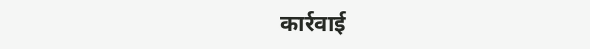कार्रवाई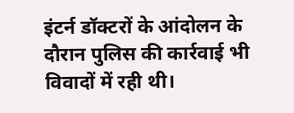इंटर्न डॉक्टरों के आंदोलन के दौरान पुलिस की कार्रवाई भी विवादों में रही थी।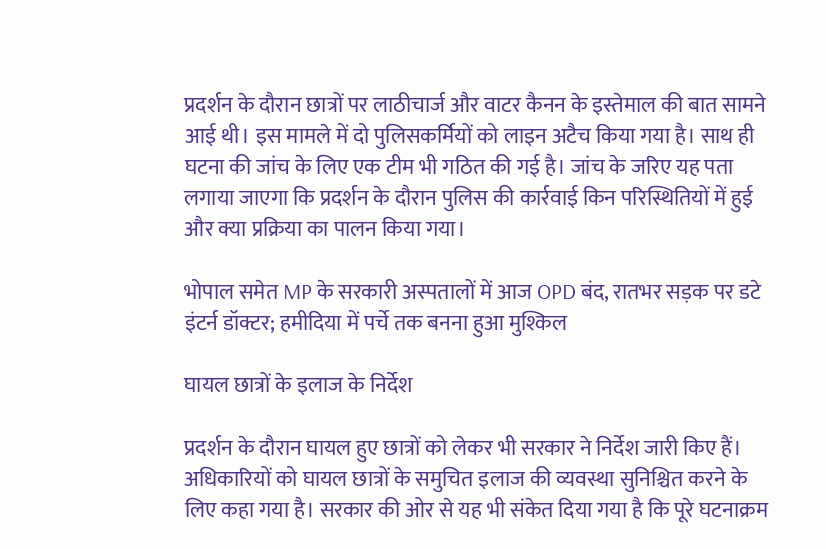प्रदर्शन के दौरान छात्रों पर लाठीचार्ज और वाटर कैनन के इस्तेमाल की बात सामने आई थी। इस मामले में दो पुलिसकर्मियों को लाइन अटैच किया गया है। साथ ही घटना की जांच के लिए एक टीम भी गठित की गई है। जांच के जरिए यह पता लगाया जाएगा कि प्रदर्शन के दौरान पुलिस की कार्रवाई किन परिस्थितियों में हुई और क्या प्रक्रिया का पालन किया गया।

भोपाल समेत MP के सरकारी अस्पतालों में आज OPD बंद, रातभर सड़क पर डटे इंटर्न डॉक्टर; हमीदिया में पर्चे तक बनना हुआ मुश्किल

घायल छात्रों के इलाज के निर्देश

प्रदर्शन के दौरान घायल हुए छात्रों को लेकर भी सरकार ने निर्देश जारी किए हैं। अधिकारियों को घायल छात्रों के समुचित इलाज की व्यवस्था सुनिश्चित करने के लिए कहा गया है। सरकार की ओर से यह भी संकेत दिया गया है कि पूरे घटनाक्रम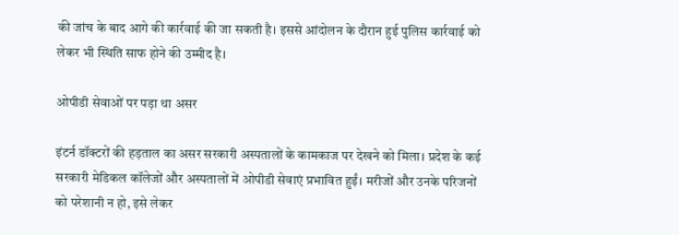की जांच के बाद आगे की कार्रवाई की जा सकती है। इससे आंदोलन के दौरान हुई पुलिस कार्रवाई को लेकर भी स्थिति साफ होने की उम्मीद है।

ओपीडी सेवाओं पर पड़ा था असर

इंटर्न डॉक्टरों की हड़ताल का असर सरकारी अस्पतालों के कामकाज पर देखने को मिला। प्रदेश के कई सरकारी मेडिकल कॉलेजों और अस्पतालों में ओपीडी सेवाएं प्रभावित हुईं। मरीजों और उनके परिजनों को परेशानी न हो, इसे लेकर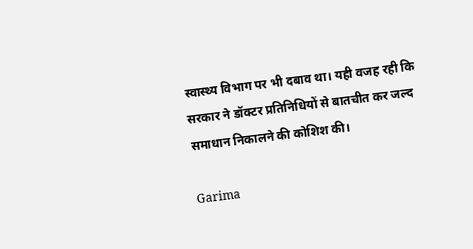स्वास्थ्य विभाग पर भी दबाव था। यही वजह रही कि सरकार ने डॉक्टर प्रतिनिधियों से बातचीत कर जल्द समाधान निकालने की कोशिश की।

Garima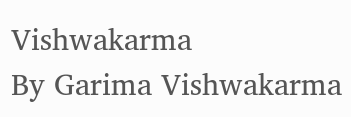Vishwakarma
By Garima Vishwakarma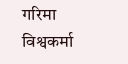गरिमा विश्वकर्मा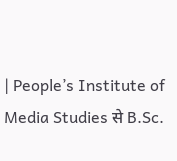| People’s Institute of Media Studies से B.Sc.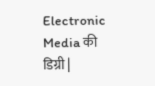Electronic Media की डिग्री |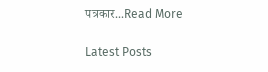पत्रकार...Read More

Latest Posts